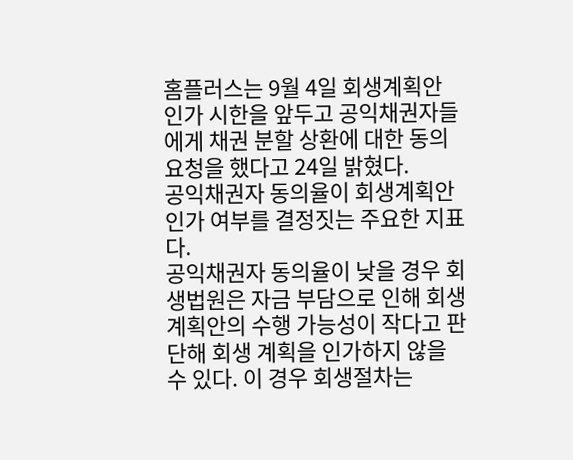홈플러스는 9월 4일 회생계획안 인가 시한을 앞두고 공익채권자들에게 채권 분할 상환에 대한 동의 요청을 했다고 24일 밝혔다.
공익채권자 동의율이 회생계획안 인가 여부를 결정짓는 주요한 지표다.
공익채권자 동의율이 낮을 경우 회생법원은 자금 부담으로 인해 회생계획안의 수행 가능성이 작다고 판단해 회생 계획을 인가하지 않을 수 있다. 이 경우 회생절차는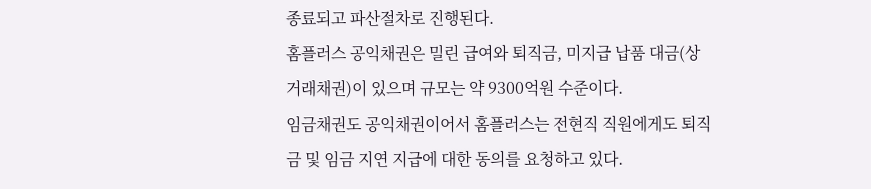종료되고 파산절차로 진행된다.
홈플러스 공익채권은 밀린 급여와 퇴직금, 미지급 납품 대금(상거래채권)이 있으며 규모는 약 9300억원 수준이다.
임금채권도 공익채권이어서 홈플러스는 전현직 직원에게도 퇴직금 및 임금 지연 지급에 대한 동의를 요청하고 있다.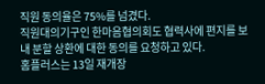직원 동의율은 75%를 넘겼다.
직원대의기구인 한마음협의회도 협력사에 편지를 보내 분할 상환에 대한 동의를 요청하고 있다.
홈플러스는 13일 재개장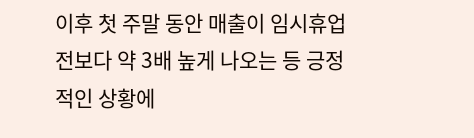이후 첫 주말 동안 매출이 임시휴업 전보다 약 3배 높게 나오는 등 긍정적인 상황에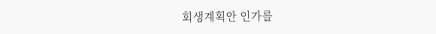회생계획안 인가를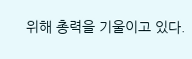위해 총력을 기울이고 있다.